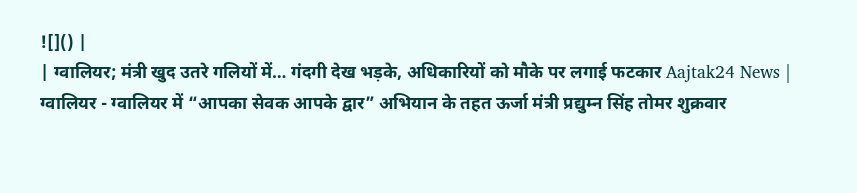![]() |
| ग्वालियर; मंत्री खुद उतरे गलियों में… गंदगी देख भड़के, अधिकारियों को मौके पर लगाई फटकार Aajtak24 News |
ग्वालियर - ग्वालियर में “आपका सेवक आपके द्वार” अभियान के तहत ऊर्जा मंत्री प्रद्युम्न सिंह तोमर शुक्रवार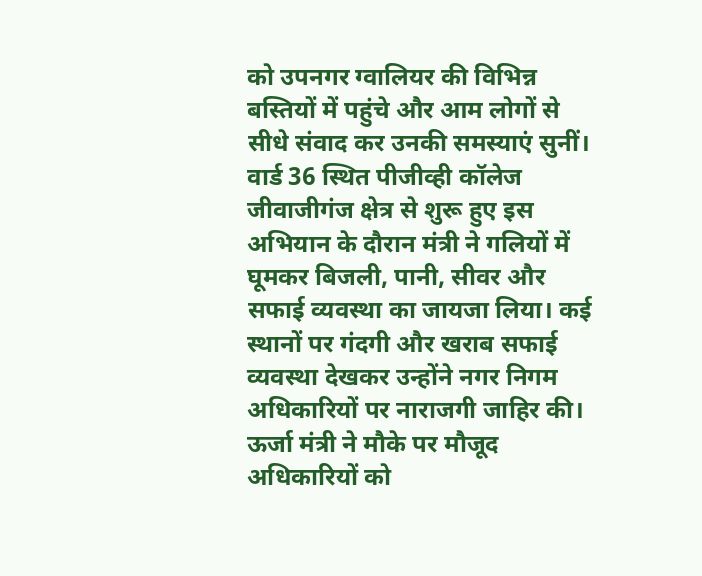को उपनगर ग्वालियर की विभिन्न बस्तियों में पहुंचे और आम लोगों से सीधे संवाद कर उनकी समस्याएं सुनीं। वार्ड 36 स्थित पीजीव्ही कॉलेज जीवाजीगंज क्षेत्र से शुरू हुए इस अभियान के दौरान मंत्री ने गलियों में घूमकर बिजली, पानी, सीवर और सफाई व्यवस्था का जायजा लिया। कई स्थानों पर गंदगी और खराब सफाई व्यवस्था देखकर उन्होंने नगर निगम अधिकारियों पर नाराजगी जाहिर की। ऊर्जा मंत्री ने मौके पर मौजूद अधिकारियों को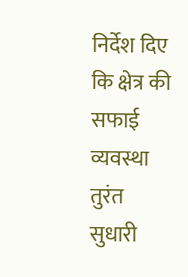निर्देश दिए कि क्षेत्र की सफाई व्यवस्था तुरंत सुधारी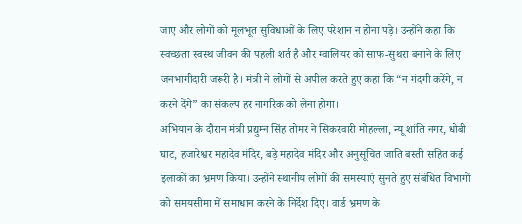जाए और लोगों को मूलभूत सुविधाओं के लिए परेशान न होना पड़े। उन्होंने कहा कि स्वच्छता स्वस्थ जीवन की पहली शर्त है और ग्वालियर को साफ-सुथरा बनाने के लिए जनभागीदारी जरूरी है। मंत्री ने लोगों से अपील करते हुए कहा कि “न गंदगी करेंगे, न करने देंगे” का संकल्प हर नागरिक को लेना होगा।
अभियान के दौरान मंत्री प्रद्युम्न सिंह तोमर ने सिकरवारी मोहल्ला, न्यू शांति नगर, धोबी घाट, हजारेश्वर महादेव मंदिर, बड़े महादेव मंदिर और अनुसूचित जाति बस्ती सहित कई इलाकों का भ्रमण किया। उन्होंने स्थानीय लोगों की समस्याएं सुनते हुए संबंधित विभागों को समयसीमा में समाधान करने के निर्देश दिए। वार्ड भ्रमण के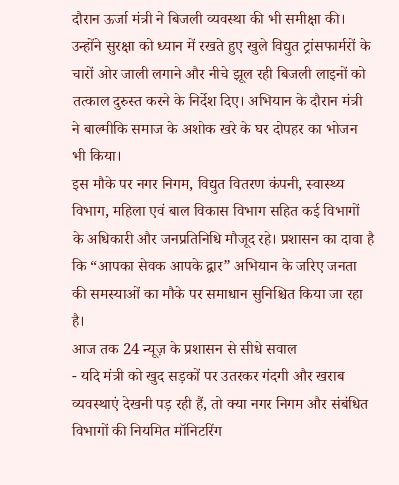दौरान ऊर्जा मंत्री ने बिजली व्यवस्था की भी समीक्षा की। उन्होंने सुरक्षा को ध्यान में रखते हुए खुले विद्युत ट्रांसफार्मरों के चारों ओर जाली लगाने और नीचे झूल रही बिजली लाइनों को तत्काल दुरुस्त करने के निर्देश दिए। अभियान के दौरान मंत्री ने बाल्मीकि समाज के अशोक खरे के घर दोपहर का भोजन भी किया।
इस मौके पर नगर निगम, विद्युत वितरण कंपनी, स्वास्थ्य विभाग, महिला एवं बाल विकास विभाग सहित कई विभागों के अधिकारी और जनप्रतिनिधि मौजूद रहे। प्रशासन का दावा है कि “आपका सेवक आपके द्वार” अभियान के जरिए जनता की समस्याओं का मौके पर समाधान सुनिश्चित किया जा रहा है।
आज तक 24 न्यूज़ के प्रशासन से सीधे सवाल
- यदि मंत्री को खुद सड़कों पर उतरकर गंदगी और खराब व्यवस्थाएं देखनी पड़ रही हैं, तो क्या नगर निगम और संबंधित विभागों की नियमित मॉनिटरिंग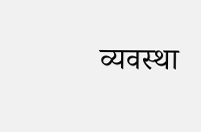व्यवस्था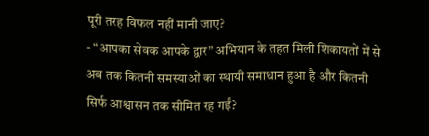पूरी तरह विफल नहीं मानी जाए?
- “आपका सेवक आपके द्वार” अभियान के तहत मिली शिकायतों में से अब तक कितनी समस्याओं का स्थायी समाधान हुआ है और कितनी सिर्फ आश्वासन तक सीमित रह गईं?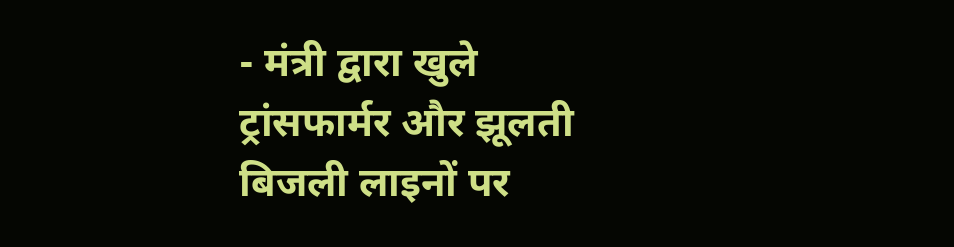- मंत्री द्वारा खुले ट्रांसफार्मर और झूलती बिजली लाइनों पर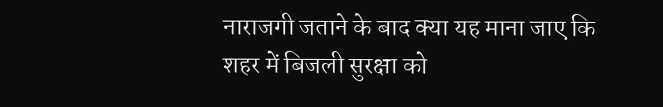नाराजगी जताने के बाद क्या यह माना जाए कि शहर में बिजली सुरक्षा को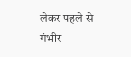लेकर पहले से गंभीर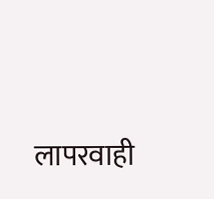लापरवाही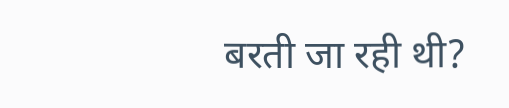बरती जा रही थी?